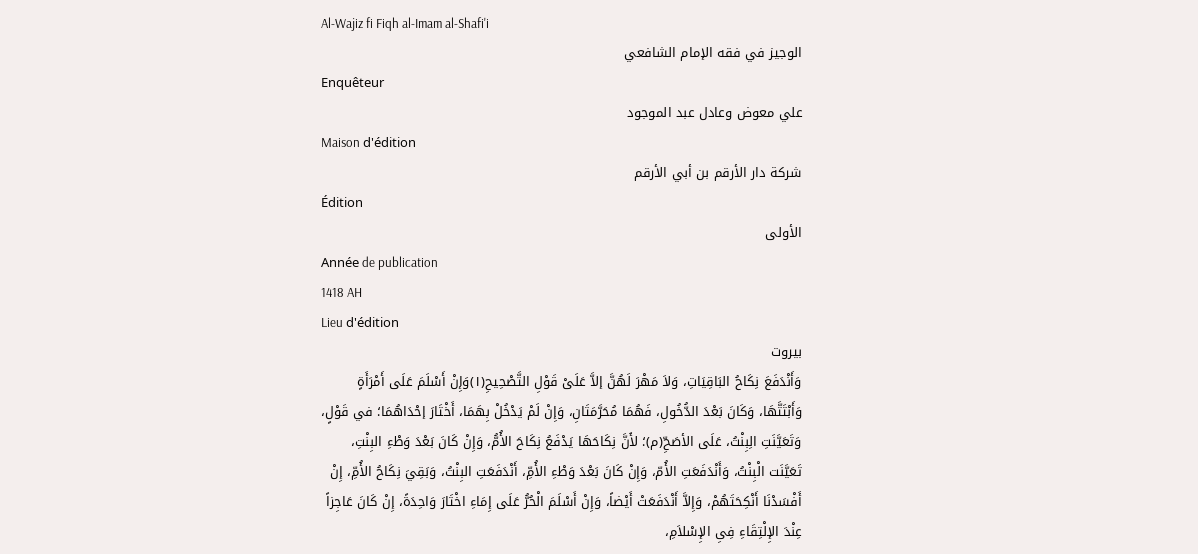Al-Wajiz fi Fiqh al-Imam al-Shafi'i
الوجيز في فقه الإمام الشافعي
Enquêteur
علي معوض وعادل عبد الموجود
Maison d'édition
شركة دار الأرقم بن أبي الأرقم
Édition
الأولى
Année de publication
1418 AH
Lieu d'édition
بيروت
وَأَنْدَفَعَ نِكَاحُ البَاقِيَاتِ، وَلاَ مَهْرَ لَهُنَّ إلاَّ عَلَىْ قَوْلِ التَّصْحِيحِ(١)وَإِنْ أَسْلَمَ عَلَى أَمْرَأَةٍ وَأَبْتَتَّهَا، وَكَانَ بَعْدَ الدُّخُولِ، فَهُمَا مُحَرَّمَتَانِ، وَإِنْ لَمْ يَدْخُلْ بِهَمَا، أَخْتَارَ إحْدَاهُمَا؛ في قَوْلٍ، وَتَعَيَّنَتِ الِبِنْتُ، عَلَى الأصَحِّ(م)؛ لأَنَّ نِكَاحَهَا يَدْفَعُ نِكَاحَ الأُمُّ، وَإِنْ كَانَ بَعْدَ وَطْءِ البِنْتِ، تَعَيَّنَت الْبِنْتُ، وَأَنْدَفَعَتِ الأُمّ، وَإِنْ كَانَ بَعْدَ وَطْءِ الأُمِّ، أَنْدَفَعَتِ البِنْتُ، وَبَقِيَ نِكَاحُ الأُمِّ، إِنْ أَفْسَدْنَا أَنْكِحَتَهُمْ، وَإِلاَّ أَنْدَفَعَتْ أَيْضاً، وَإِنْ أَسْلَمَ الْحُرُّ عَلَى إِمَاءِ اخْتَارَ وَاحِدَةً، إِنْ كَانَ عَاجِزاً عِنْدَ الإِلْتِقَاءِ فِىِ الإِسْلاَمِ،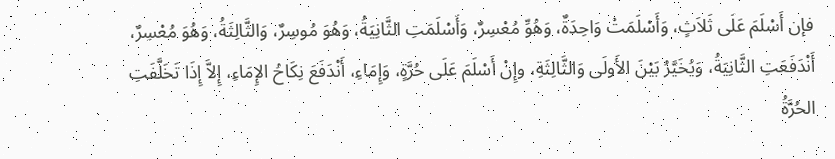فإن أَسْلَمَ عَلَى ثَلاَثٍ، وَأَسْلَمَتْ وَاحِدَةٌ، وَهُوِّ مُعْسِرٌ، وَأَسْلَمَتِ الثَّانِيَةُ، وَهُوَ مُوسِرٌ، وَالثَّالِثَةُ، وَهُوَ مُعْسِرٌ، أَنْدَفَعَتِ الثَّانِيَةُ، وَيُخَيَّرُ بَيْنَ الأَولَى وَالثَّالِثَةِ، وإِنْ أَسْلَمَ عَلَى حُرَّةٍ، وَإِمَاءِ، أَنْدَفَعَ نِكَاحُ الإِمَاءِ، إِلاَّ إِذَا تَخَلَّفَتِ الحُرَّةُ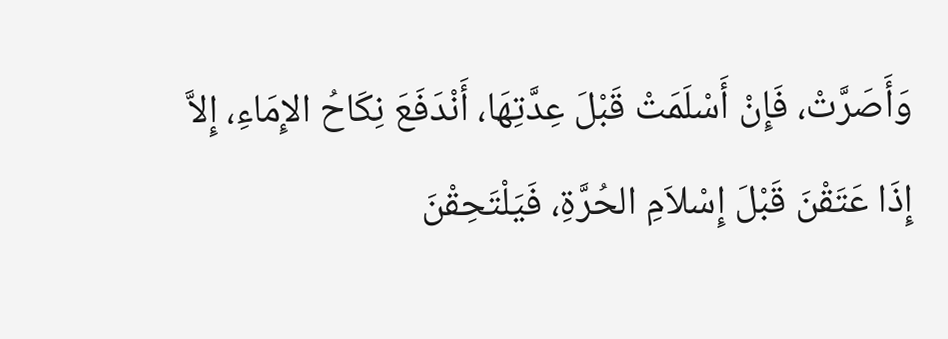وَأَصَرَّتْ، فَإِنْ أَسْلَمَتْ قَبْلَ عِدَّتِهَا، أَنْدَفَعَ نِكَاحُ الإِمَاءِ، إِلاَّ إِذَا عَتَقْنَ قَبْلَ إِسْلاَمِ الحُرَّةِ، فَيَلْتَحِقْنَ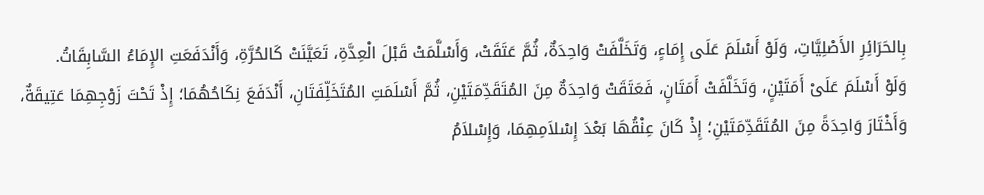بِالحَرَائِرِ الأَصْلِيَّاتِ، وَلَوْ أَسْلَمَ عَلَى إِمَاءٍ، وَتَخَلَّفَتْ وَاحِدَةٌ، ثُمَّ عَتَقَتْ، وَأَسْلَّمَتْ قَبْلَ الْعِدَّةِ، تَعَيَّنَتْ كَالحُرَّةِ، وَأَنْدَفَعَتِ الإِمَاءُ السَّابِقَاتُ.
وَلَوْ أَسْلَمَ عَلَىْ أَمَتَيْنٍ، وَتَخَلَّفَتْ أَمَتَانٍ، فَعَتَقَتْ وَاحِدَةٌ مِنَ المُتَقَدِّمَتَيْنِ، ثُمَّ أَسْلَمَتِ المُتَخَلِّفَتَانِ، أَنْدَفَعَ نِكَاحُهُمَا؛ إِذْ تَحْتَ زَوْجِهِمَا عَتِيقَةٌ، وَأَخْتَارَ وَاحِدَةً مِنَ المُتَقَدِّمَتَيْنِ؛ إِذْ كَانَ عِنْقُهَا بَعْدَ إِسْلاَمِهِمَا، وَإِسْلاَمُ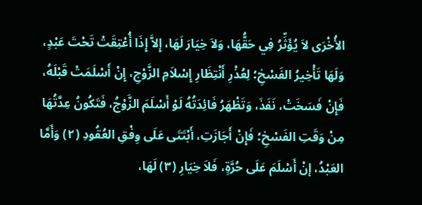الأُخْرَى لاَ يُؤَثِّرُ فِي حَقُّهَا، وَلاَ خِيَارَ لَهَا، إِلاَّ إِذَا أُعْتِقَتْ تَحْتَ عَبْدٍ، وَلَهَا تَأْخِيرُ الفَسْخِ؛ لِعُذْرِ أَنْتِظَارِ إِسْلاَمِ الزَّوْجِ، إِنْ أَسْلَمَتْ قَبْلَهُ، فَإِنْ فَسَخَتْ، نَفَذَ، وَتَظْهَرُ فَائِدَتُهُ لَوْ أَسْلَمَ الزَّوْجُ، فَتَكُونُ عِدَّتُهَا مِنْ وَقَتِ الفَسْخِ؛ فَإِنْ أَجَازَتِ، أَبْتَتَى عَلَى وِفْقِ العُقُودِ (٢) وَأَمَّا العَبْدُ، إنْ أَسْلَمَ عَلَى حُرَّةٍ، فَلاَ خِيَارِ (٣) لَهَا،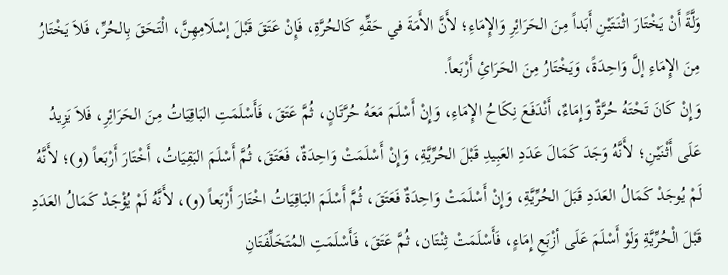وَلَّةً أَنْ يَخْتَارَ اثْنَتَيْنِ أَبَداً مِنَ الحَرَائِرِ وَالإِمَاءِ؛ لأَنَّ الأَمَةَ في حَقِّهِ كَالحُرَّةِ، فَإِنْ عَتَقَ قَبْلَ إسْلَامِهِنَّ، الْتَحَقَ بِالحُرِّ، فَلاَ يَخْتَارُ مِنَ الإِمَاءِ إلَّ وَاحِدَةً، وَيَخْتَارُ مِنَ الحَرَائِ أَرْبَعاً.
وَإِنْ كَانَ تَحْتَهُ حُرَّةٌ وَإِمَاءٌ، أَنْدَفَعَ نِكَاحُ الإِمَاءِ، وَإِنْ أَسْلَمَ مَعَهُ حُرَّتَانٍ، ثُمَّ عَتَقَ، فَأَسْلَمَتِ البَاقِيَاتُ مِنَ الحَرَائِرِ، فَلاَ يَزِيدُ عَلَى أَثْنَيْنِ؛ لأَنَّهُ وَجَدَ كَمَالَ عَدَدِ العَبِيدِ قَبْلَ الحُرِّيَّةِ، وَإِنْ أَسْلَمَتْ وَاحِدَةٌ، فَعَتَقَ، ثُمَّ أَسْلَمَ البَقِيَاتُ، أَخْتَارَ أَرْبَعاً (و)؛ لأَنَّهُ لَمْ يُوجَدْ كَمَالُ العَدَدِ قَبَلَ الحُرِّيَّةِ، وَإِنْ أَسْلَمَتْ وَاحِدَةٌ فَعَتَقَ، ثُمَّ أَسْلَمَ البَاقِيَاتُ اخْتَارَ أَرْبَعاً (و)، لأَنَّهُ لَمْ يُؤْجَدْ كَمَالُ العَدَدِ قَبْلَ الْحُرِّيَّةِ وَلَوْ أَسْلَمَ عَلَى أزْبَعِ إِمَاءٍ، فَأَسْلَمَتْ ثِنْتَان، ثُمَّ عَتَقَ، فَأَسْلَمَتِ المُتَخَلِّفَتَانِ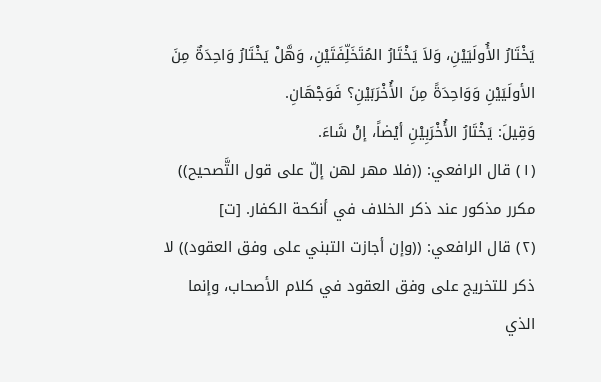يَخْتَارُ الأُولَيَيْنِ، وَلاَ يَخْتَارُ المُتَخَلِّفَتَيْنِ، وَهَّلْ يَخْتَارُ وَاحِدَةٌ مِنَ الأولَيَيْنِ وَوَاحِدَةً مِنَ الأُخْرَبَيْنِ؟ فَوَجْهَانِ.
وَقِيلَ: يَخْتَارُ الأُخْرَبِيْنِ أيْضاً، إنْ شَاءَ.
(١) قال الرافعي: ((فلا مهر لهن إلّ على قول التَّصحيح)) مكرر مذكور عند ذكر الخلاف في أنكحة الكفار. [ت]
(٢) قال الرافعي: ((وإن أجازت التبني على وفق العقود)) لا ذكر للتخريج على وفق العقود في كلام الأصحاب، وإنما الذي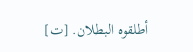أطلقوه البطلان. [ت]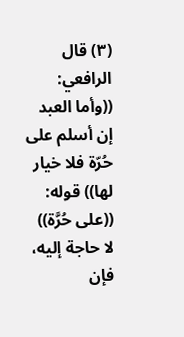(٣) قال الرافعي: ((وأما العبد إن أسلم على حُرّة فلا خيار لها)) قوله: ((على حُرَّة)) لا حاجة إليه، فإن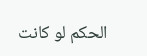الحكم لو كانت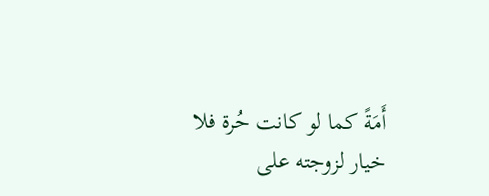أَمَةً كما لو كانت حُرة فلا خيار لزوجته على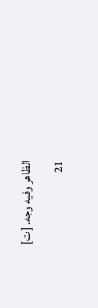الظاهر وفيه وجه. [ت]
21